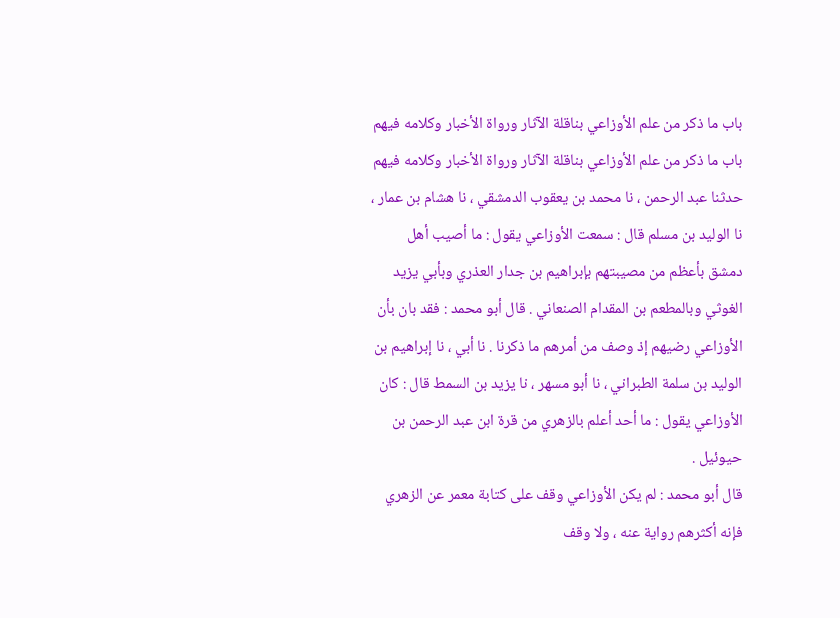باب ما ذكر من علم الأوزاعي بناقلة الآثار ورواة الأخبار وكلامه فيهم
باب ما ذكر من علم الأوزاعي بناقلة الآثار ورواة الأخبار وكلامه فيهم حدثنا عبد الرحمن ، نا محمد بن يعقوب الدمشقي ، نا هشام بن عمار ، نا الوليد بن مسلم قال : سمعت الأوزاعي يقول : ما أصيب أهل دمشق بأعظم من مصيبتهم بإبراهيم بن جدار العذري وبأبي يزيد الغوثي وبالمطعم بن المقدام الصنعاني . قال أبو محمد : فقد بان بأن الأوزاعي رضيهم إذ وصف من أمرهم ما ذكرنا . نا أبي ، نا إبراهيم بن الوليد بن سلمة الطبراني ، نا أبو مسهر ، نا يزيد بن السمط قال : كان الأوزاعي يقول : ما أحد أعلم بالزهري من قرة ابن عبد الرحمن بن حيوئيل .
قال أبو محمد : لم يكن الأوزاعي وقف على كتابة معمر عن الزهري فإنه أكثرهم رواية عنه ، ولا وقف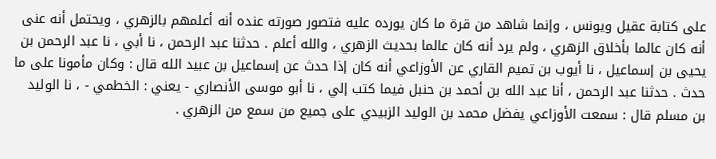على كتابة عقيل ويونس ، وإنما شاهد من قرة ما كان يورده عليه فتصور صورته عنده أنه أعلمهم بالزهري ، ويحتمل أنه عنى أنه كان عالما بأخلاق الزهري ، ولم يرد أنه كان عالما بحديث الزهري ، والله أعلم . حدثنا عبد الرحمن ، نا أبي ، نا عبد الرحمن بن يحيى بن إسماعيل ، نا أيوب بن تميم القاري عن الأوزاعي أنه كان إذا حدث عن إسماعيل بن عبيد الله قال : وكان مأمونا على ما حدث . حدثنا عبد الرحمن ، أنا عبد الله بن أحمد بن حنبل فيما كتب إلي ، نا أبو موسى الأنصاري - يعني : الخطمي - ، نا الوليد بن مسلم قال : سمعت الأوزاعي يفضل محمد بن الوليد الزبيدي على جميع من سمع من الزهري .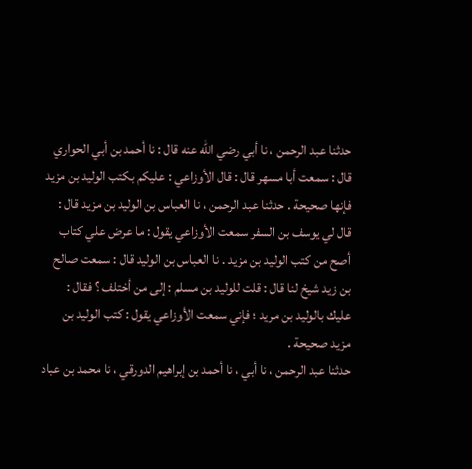حدثنا عبد الرحمن ، نا أبي رضي الله عنه قال : نا أحمد بن أبي الحواري قال : سمعت أبا مسهر قال : قال الأوزاعي : عليكم بكتب الوليد بن مزيد فإنها صحيحة . حدثنا عبد الرحمن ، نا العباس بن الوليد بن مزيد قال : قال لي يوسف بن السفر سمعت الأوزاعي يقول : ما عرض علي كتاب أصح من كتب الوليد بن مزيد . نا العباس بن الوليد قال : سمعت صالح بن زيد شيخ لنا قال : قلت للوليد بن مسلم : إلى من أختلف ؟ فقال : عليك بالوليد بن مريد ؛ فإني سمعت الأوزاعي يقول : كتب الوليد بن مزيد صحيحة .
حدثنا عبد الرحمن ، نا أبي ، نا أحمد بن إبراهيم الدورقي ، نا محمد بن عباد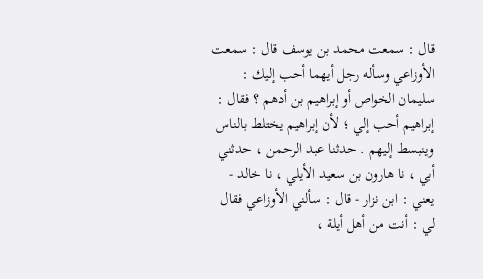قال : سمعت محمد بن يوسف قال : سمعت الأوزاعي وسأله رجل أيهما أحب إليك : سليمان الخواص أو إبراهيم بن أدهم ؟ فقال : إبراهيم أحب إلي ؛ لأن إبراهيم يختلط بالناس وينبسط إليهم . حدثنا عبد الرحمن ، حدثني أبي ، نا هارون بن سعيد الأيلي ، نا خالد - يعني : ابن نزار - قال : سألني الأوزاعي فقال لي : أنت من أهل أيلة ،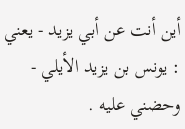أين أنت عن أبي يزيد - يعني : يونس بن يزيد الأيلي - وحضني عليه .